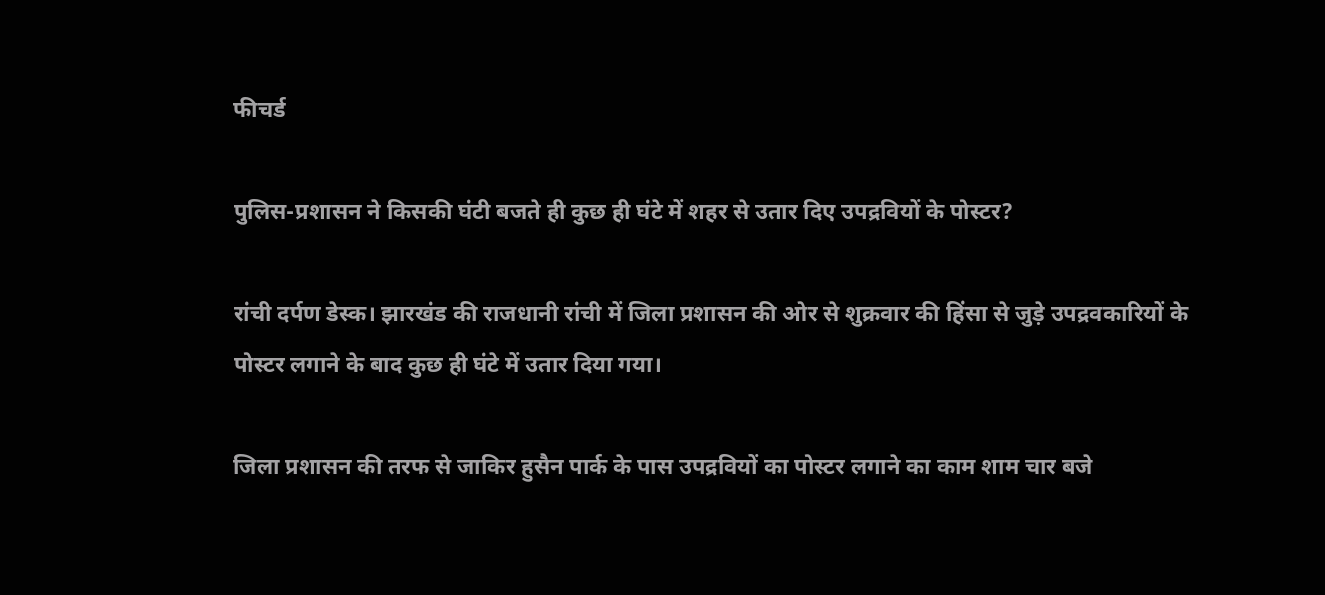फीचर्ड

पुलिस-प्रशासन ने किसकी घंटी बजते ही कुछ ही घंटे में शहर से उतार दिए उपद्रवियों के पोस्टर?

रांची दर्पण डेस्क। झारखंड की राजधानी रांची में जिला प्रशासन की ओर से शुक्रवार की हिंसा से जुड़े उपद्रवकारियों के पोस्टर लगाने के बाद कुछ ही घंटे में उतार दिया गया।

जिला प्रशासन की तरफ से जाकिर हुसैन पार्क के पास उपद्रवियों का पोस्टर लगाने का काम शाम चार बजे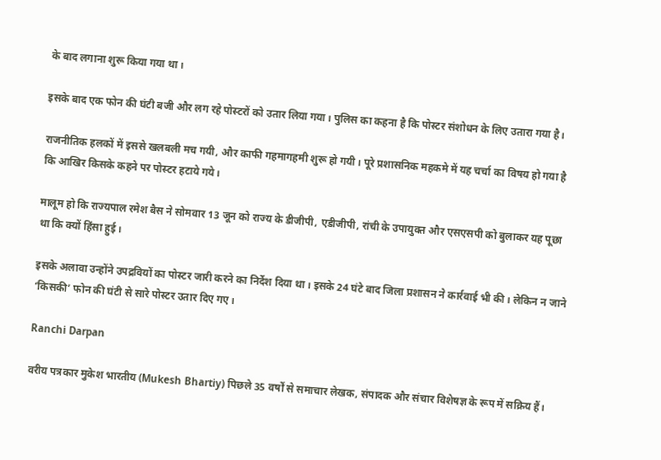के बाद लगाना शुरू किया गया था।

इसके बाद एक फोन की घंटी बजी और लग रहे पोस्टरों को उतार लिया गया। पुलिस का कहना है कि पोस्टर संशोधन के लिए उतारा गया है।

राजनीतिक हलकों में इससे खलबली मच गयी, और काफी गहमागहमी शुरू हो गयी। पूरे प्रशासनिक महकमे में यह चर्चा का विषय हो गया है कि आखिर किसके कहने पर पोस्टर हटाये गये।

मालूम हो कि राज्यपाल रमेश बैस ने सोमवार 13 जून को राज्य के डीजीपी, एडीजीपी, रांची के उपायुक्त और एसएसपी को बुलाकर यह पूछा था कि क्यों हिंसा हुई।

इसके अलावा उन्होंने उपद्रवियों का पोस्टर जारी करने का निर्देश दिया था। इसके 24 घंटे बाद जिला प्रशासन ने कार्रवाई भी की। लेकिन न जाने ‘किसकी’ फोन की घंटी से सारे पोस्टर उतार दिए गए।

Ranchi Darpan

वरीय पत्रकार मुकेश भारतीय (Mukesh Bhartiy) पिछले 35 वर्षों से समाचार लेखक, संपादक और संचार विशेषज्ञ के रूप में सक्रिय हैं।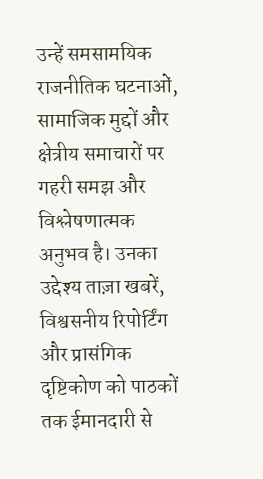उन्हें समसामयिक राजनीतिक घटनाओं, सामाजिक मुद्दों और क्षेत्रीय समाचारों पर गहरी समझ और विश्लेषणात्मक अनुभव है। उनका उद्देश्य ताज़ा खबरें, विश्वसनीय रिपोर्टिंग और प्रासंगिक दृष्टिकोण को पाठकों तक ईमानदारी से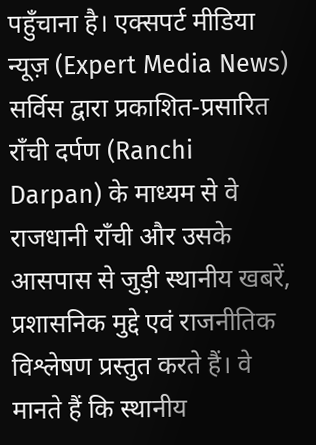पहुँचाना है। एक्सपर्ट मीडिया न्यूज़ (Expert Media News) सर्विस द्वारा प्रकाशित-प्रसारित राँची दर्पण (Ranchi Darpan) के माध्यम से वे राजधानी राँची और उसके आसपास से जुड़ी स्थानीय खबरें, प्रशासनिक मुद्दे एवं राजनीतिक विश्लेषण प्रस्तुत करते हैं। वे मानते हैं कि स्थानीय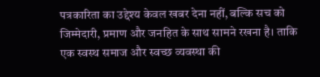पत्रकारिता का उद्देश्य केवल खबर देना नहीं, बल्कि सच को जिम्मेदारी, प्रमाण और जनहित के साथ सामने रखना है। ताकि एक स्वस्थ समाज और स्वच्छ व्यवस्था की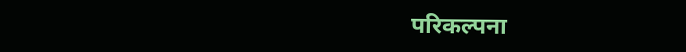परिकल्पना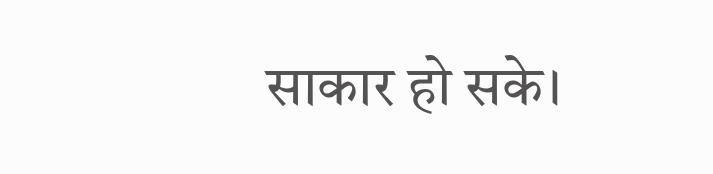साकार हो सके।